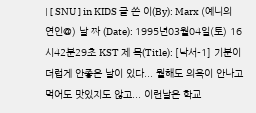| [ SNU ] in KIDS 글 쓴 이(By): Marx (예니의연인@) 날 짜 (Date): 1995년03월04일(토) 16시42분29초 KST 제 목(Title): [낙서-1] 기분이 더럽게 안좋은 날이 있다... 뭘해도 의욕이 안나고 먹어도 맛있지도 않고... 이런날은 학교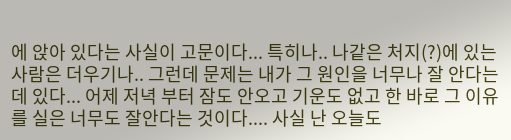에 앉아 있다는 사실이 고문이다... 특히나.. 나같은 처지(?)에 있는 사람은 더우기나.. 그런데 문제는 내가 그 원인을 너무나 잘 안다는데 있다... 어제 저녁 부터 잠도 안오고 기운도 없고 한 바로 그 이유를 실은 너무도 잘안다는 것이다.... 사실 난 오늘도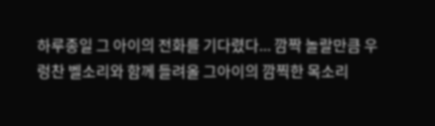하루종일 그 아이의 전화를 기다렸다... 깜짝 놀랄만큼 우렁찬 벨소리와 함께 들려올 그아이의 깜찍한 목소리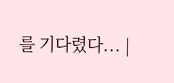를 기다렸다... |